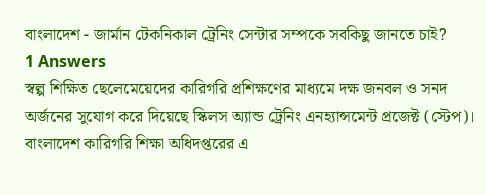বাংলাদেশ - জার্মান টেকনিকাল ট্রেনিং সেন্টার সম্পকে সবকিছু জানতে চাই?
1 Answers
স্বল্প শিক্ষিত ছেলেমেয়েদের কারিগরি প্রশিক্ষণের মাধ্যমে দক্ষ জনবল ও সনদ অর্জনের সুযোগ করে দিয়েছে স্কিলস অ্যান্ড ট্রেনিং এনহ্যান্সমেন্ট প্রজেক্ট (স্টেপ)। বাংলাদেশ কারিগরি শিক্ষা অধিদপ্তরের এ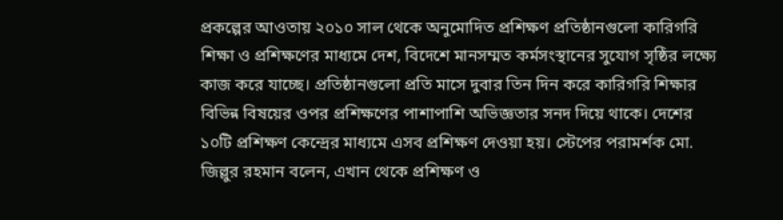প্রকল্পের আওতায় ২০১০ সাল থেকে অনুমোদিত প্রশিক্ষণ প্রতিষ্ঠানগুলো কারিগরি শিক্ষা ও প্রশিক্ষণের মাধ্যমে দেশ, বিদেশে মানসম্মত কর্মসংস্থানের সুযোগ সৃষ্ঠির লক্ষ্যে কাজ করে যাচ্ছে। প্রতিষ্ঠানগুলো প্রতি মাসে দুবার তিন দিন করে কারিগরি শিক্ষার বিভিন্ন বিষয়ের ওপর প্রশিক্ষণের পাশাপাশি অভিজ্ঞতার সনদ দিয়ে থাকে। দেশের ১০টি প্রশিক্ষণ কেন্দ্রের মাধ্যমে এসব প্রশিক্ষণ দেওয়া হয়। স্টেপের পরামর্শক মো. জিল্লুর রহমান বলেন, এখান থেকে প্রশিক্ষণ ও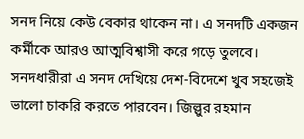সনদ নিয়ে কেউ বেকার থাকেন না। এ সনদটি একজন কর্মীকে আরও আত্মবিশ্বাসী করে গড়ে তুলবে। সনদধারীরা এ সনদ দেখিয়ে দেশ-বিদেশে খুব সহজেই ভালো চাকরি করতে পারবেন। জিল্লুর রহমান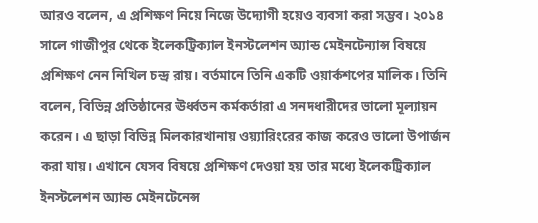আরও বলেন, এ প্রশিক্ষণ নিয়ে নিজে উদ্যোগী হয়েও ব্যবসা করা সম্ভব। ২০১৪ সালে গাজীপুর থেকে ইলেকট্রিক্যাল ইনস্টলেশন অ্যান্ড মেইনটেন্যান্স বিষয়ে প্রশিক্ষণ নেন নিখিল চন্দ্র রায়। বর্তমানে তিনি একটি ওয়ার্কশপের মালিক। তিনি বলেন, বিভিন্ন প্রতিষ্ঠানের ঊর্ধ্বতন কর্মকর্তারা এ সনদধারীদের ভালো মূল্যায়ন করেন। এ ছাড়া বিভিন্ন মিলকারখানায় ওয়্যারিংরের কাজ করেও ভালো উপার্জন করা যায়। এখানে যেসব বিষয়ে প্রশিক্ষণ দেওয়া হয় তার মধ্যে ইলেকট্রিক্যাল ইনস্টলেশন অ্যান্ড মেইনটেনেন্স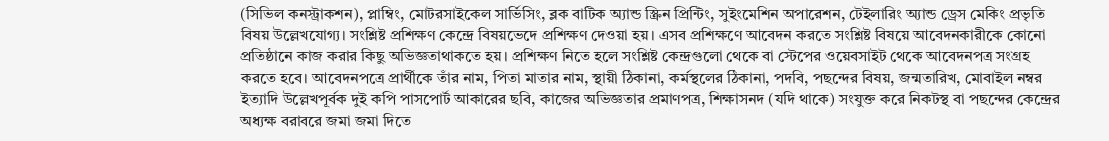(সিভিল কনস্ট্রাকশন), প্লাম্বিং, মোটরসাইকেল সার্ভিসিং, ব্লক বাটিক অ্যান্ড স্ক্রিন প্রিন্টিং, সুইংমেশিন অপারেশন, টেইলারিং অ্যান্ড ড্রেস মেকিং প্রভৃতি বিষয় উল্লেখযোগ্য। সংশ্লিষ্ট প্রশিক্ষণ কেন্দ্রে বিষয়ভেদে প্রশিক্ষণ দেওয়া হয়। এসব প্রশিক্ষণে আবেদন করতে সংশ্লিষ্ট বিষয়ে আবেদনকারীকে কোনো প্রতিষ্ঠানে কাজ করার কিছু অভিজ্ঞতাথাকতে হয়। প্রশিক্ষণ নিতে হলে সংশ্লিষ্ট কেন্দ্রগুলো থেকে বা স্টেপের ওয়েবসাইট থেকে আবেদনপত্র সংগ্রহ করতে হবে। আবেদনপত্রে প্রার্থীকে তাঁর নাম, পিতা মাতার নাম, স্থায়ী ঠিকানা, কর্মস্থলের ঠিকানা, পদবি, পছন্দের বিষয়, জন্মতারিখ, মোবাইল নম্বর ইত্যাদি উল্লেখপূর্বক দুই কপি পাসপোর্ট আকারের ছবি, কাজের অভিজ্ঞতার প্রমাণপত্র, শিক্ষাসনদ (যদি থাকে) সংযুক্ত করে নিকটস্থ বা পছন্দের কেন্দ্রের অধ্যক্ষ বরাবরে জমা জমা দিতে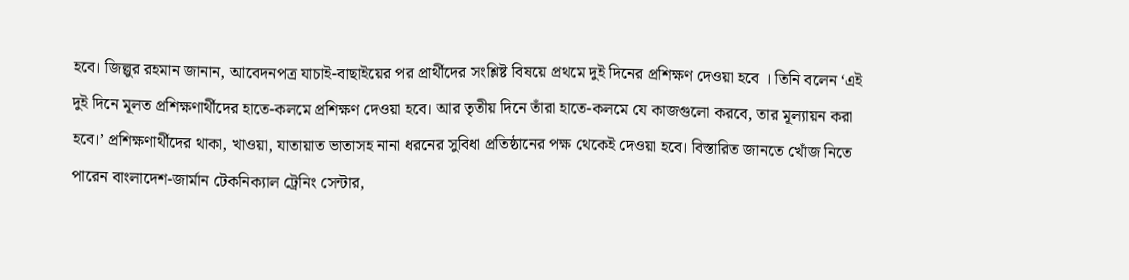হবে। জিল্লুর রহমান জানান, আবেদনপত্র যাচাই-বাছাইয়ের পর প্রার্থীদের সংশ্লিষ্ট বিষয়ে প্রথমে দুই দিনের প্রশিক্ষণ দেওয়া হবে । তিনি বলেন ‘এই দুই দিনে মূলত প্রশিক্ষণার্থীদের হাতে-কলমে প্রশিক্ষণ দেওয়া হবে। আর তৃতীয় দিনে তাঁরা হাতে-কলমে যে কাজগুলো করবে, তার মূল্যায়ন করা হবে।’ প্রশিক্ষণার্থীদের থাকা, খাওয়া, যাতায়াত ভাতাসহ নানা ধরনের সুবিধা প্রতিষ্ঠানের পক্ষ থেকেই দেওয়া হবে। বিস্তারিত জানতে খোঁজ নিতে পারেন বাংলাদেশ-জার্মান টেকনিক্যাল ট্রেনিং সেন্টার,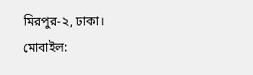মিরপুর-২, ঢাকা। মোবাইল: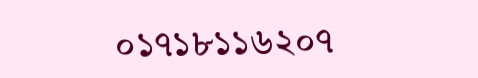০১৭১৮১১৬২০৭